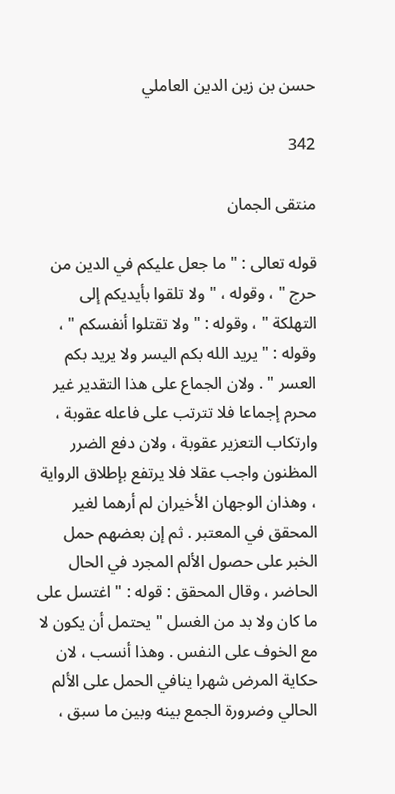حسن بن زين الدين العاملي

342

منتقى الجمان

قوله تعالى : " ما جعل عليكم في الدين من حرج " ، وقوله ، " ولا تلقوا بأيديكم إلى التهلكة " ، وقوله : " ولا تقتلوا أنفسكم " ، وقوله : " يريد الله بكم اليسر ولا يريد بكم العسر " . ولان الجماع على هذا التقدير غير محرم إجماعا فلا تترتب على فاعله عقوبة ، وارتكاب التعزير عقوبة ، ولان دفع الضرر المظنون واجب عقلا فلا يرتفع بإطلاق الرواية ، وهذان الوجهان الأخيران لم أرهما لغير المحقق في المعتبر . ثم إن بعضهم حمل الخبر على حصول الألم المجرد في الحال الحاضر ، وقال المحقق : قوله : " اغتسل على ما كان ولا بد من الغسل " يحتمل أن يكون لا مع الخوف على النفس . وهذا أنسب ، لان حكاية المرض شهرا ينافي الحمل على الألم الحالي وضرورة الجمع بينه وبين ما سبق ،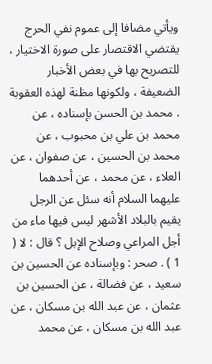ويأتي مضافا إلى عموم نفي الحرج يقتضي الاقتصار على صورة الاختيار ، للتصريح بها في بعض الأخبار الضعيفة ، ولكونها مظنة لهذه العقوبة . محمد بن الحسن بإسناده ، عن محمد بن علي بن محبوب ، عن محمد بن الحسين ، عن صفوان ، عن العلاء ، عن محمد ، عن أحدهما عليهما السلام أنه سئل عن الرجل يقيم بالبلاد الأشهر ليس فيها ماء من أجل المراعي وصلاح الإبل ؟ قال : لا ( 1 ) . صحر : وبإسناده عن الحسين بن سعيد ، عن فضالة ، عن الحسين بن عثمان ، عن عبد الله بن مسكان ، عن عبد الله بن مسكان ، عن محمد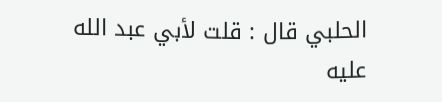الحلبي قال : قلت لأبي عبد الله عليه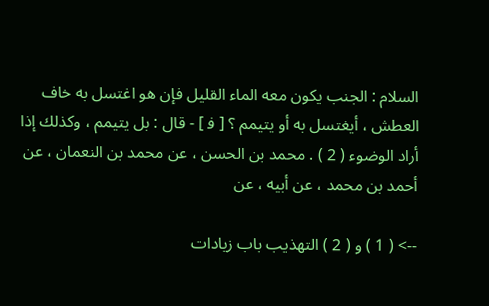السلام : الجنب يكون معه الماء القليل فإن هو اغتسل به خاف العطش ، أيغتسل به أو يتيمم ؟ [ ف‍ ] - قال : بل يتيمم ، وكذلك إذا أراد الوضوء ( 2 ) . محمد بن الحسن ، عن محمد بن النعمان ، عن أحمد بن محمد ، عن أبيه ، عن

--> ( 1 ) و ( 2 ) التهذيب باب زيادات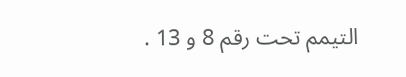التيمم تحت رقم 8 و 13 .